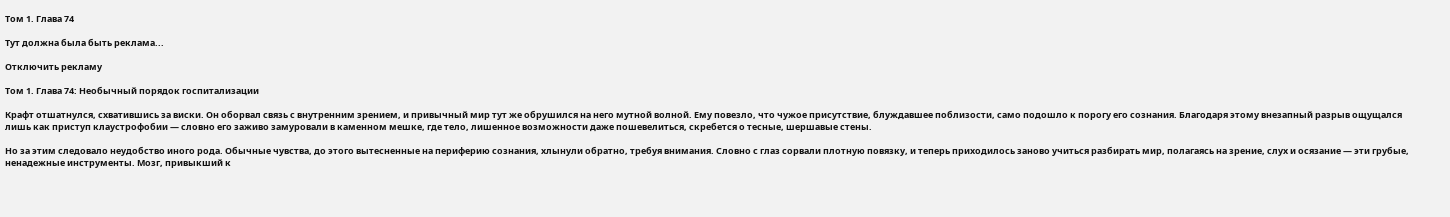Том 1. Глава 74

Тут должна была быть реклама...

Отключить рекламу

Том 1. Глава 74: Необычный порядок госпитализации

Крафт отшатнулся, схватившись за виски. Он оборвал связь с внутренним зрением, и привычный мир тут же обрушился на него мутной волной. Ему повезло, что чужое присутствие, блуждавшее поблизости, само подошло к порогу его сознания. Благодаря этому внезапный разрыв ощущался лишь как приступ клаустрофобии — словно его заживо замуровали в каменном мешке, где тело, лишенное возможности даже пошевелиться, скребется о тесные, шершавые стены.

Но за этим следовало неудобство иного рода. Обычные чувства, до этого вытесненные на периферию сознания, хлынули обратно, требуя внимания. Словно с глаз сорвали плотную повязку, и теперь приходилось заново учиться разбирать мир, полагаясь на зрение, слух и осязание — эти грубые, ненадежные инструменты. Мозг, привыкший к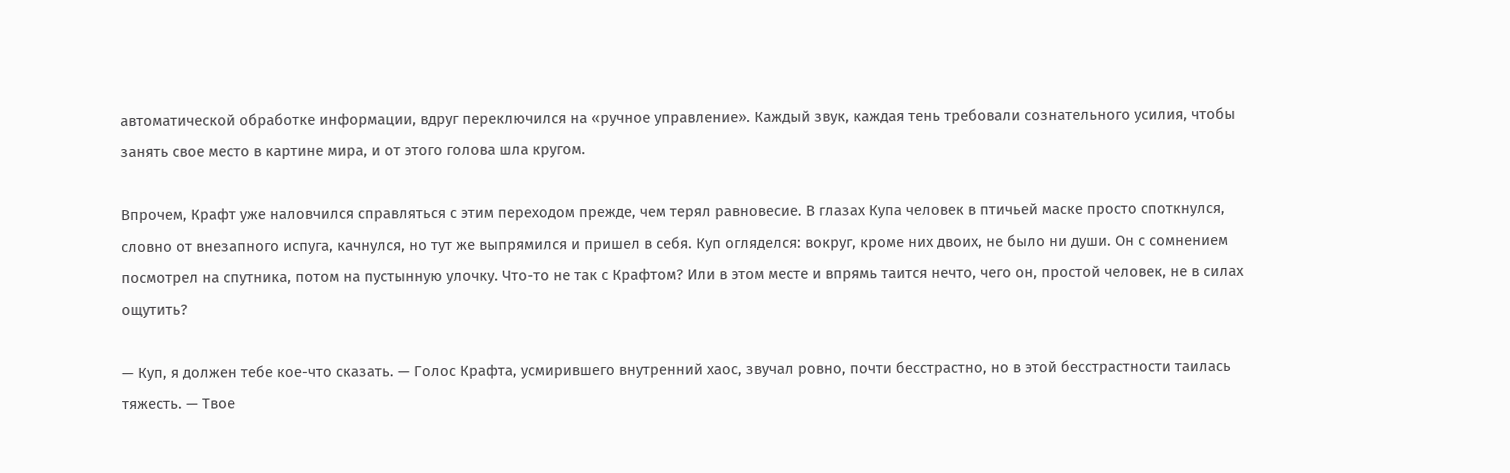автоматической обработке информации, вдруг переключился на «ручное управление». Каждый звук, каждая тень требовали сознательного усилия, чтобы занять свое место в картине мира, и от этого голова шла кругом.

Впрочем, Крафт уже наловчился справляться с этим переходом прежде, чем терял равновесие. В глазах Купа человек в птичьей маске просто споткнулся, словно от внезапного испуга, качнулся, но тут же выпрямился и пришел в себя. Куп огляделся: вокруг, кроме них двоих, не было ни души. Он с сомнением посмотрел на спутника, потом на пустынную улочку. Что-то не так с Крафтом? Или в этом месте и впрямь таится нечто, чего он, простой человек, не в силах ощутить?

— Куп, я должен тебе кое-что сказать. — Голос Крафта, усмирившего внутренний хаос, звучал ровно, почти бесстрастно, но в этой бесстрастности таилась тяжесть. — Твое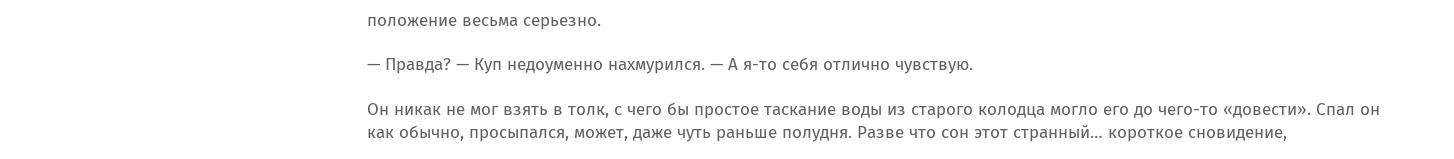положение весьма серьезно.

— Правда? — Куп недоуменно нахмурился. — А я-то себя отлично чувствую.

Он никак не мог взять в толк, с чего бы простое таскание воды из старого колодца могло его до чего-то «довести». Спал он как обычно, просыпался, может, даже чуть раньше полудня. Разве что сон этот странный… короткое сновидение,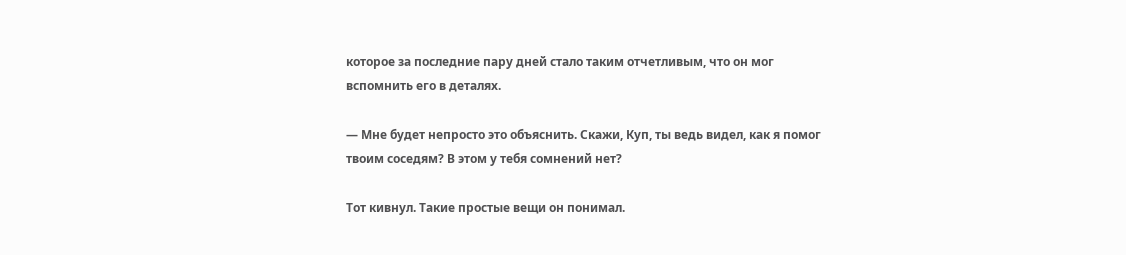которое за последние пару дней стало таким отчетливым, что он мог вспомнить его в деталях.

— Мне будет непросто это объяснить. Скажи, Куп, ты ведь видел, как я помог твоим соседям? В этом у тебя сомнений нет?

Тот кивнул. Такие простые вещи он понимал.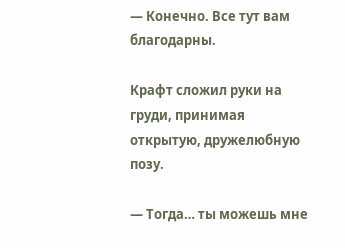— Конечно. Все тут вам благодарны.

Крафт сложил руки на груди, принимая открытую, дружелюбную позу.

— Тогда… ты можешь мне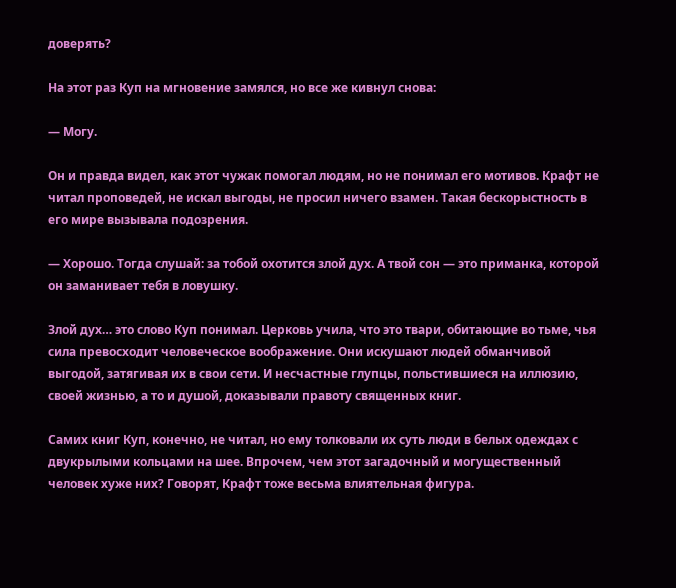доверять?

На этот раз Куп на мгновение замялся, но все же кивнул снова:

— Могу.

Он и правда видел, как этот чужак помогал людям, но не понимал его мотивов. Крафт не читал проповедей, не искал выгоды, не просил ничего взамен. Такая бескорыстность в его мире вызывала подозрения.

— Хорошо. Тогда слушай: за тобой охотится злой дух. А твой сон — это приманка, которой он заманивает тебя в ловушку.

Злой дух… это слово Куп понимал. Церковь учила, что это твари, обитающие во тьме, чья сила превосходит человеческое воображение. Они искушают людей обманчивой выгодой, затягивая их в свои сети. И несчастные глупцы, польстившиеся на иллюзию, своей жизнью, а то и душой, доказывали правоту священных книг.

Самих книг Куп, конечно, не читал, но ему толковали их суть люди в белых одеждах с двукрылыми кольцами на шее. Впрочем, чем этот загадочный и могущественный человек хуже них? Говорят, Крафт тоже весьма влиятельная фигура.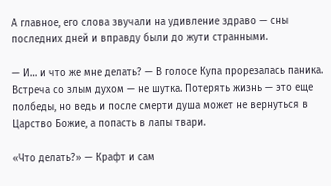А главное, его слова звучали на удивление здраво — сны последних дней и вправду были до жути странными.

— И… и что же мне делать? — В голосе Купа прорезалась паника. Встреча со злым духом — не шутка. Потерять жизнь — это еще полбеды, но ведь и после смерти душа может не вернуться в Царство Божие, а попасть в лапы твари.

«Что делать?» — Крафт и сам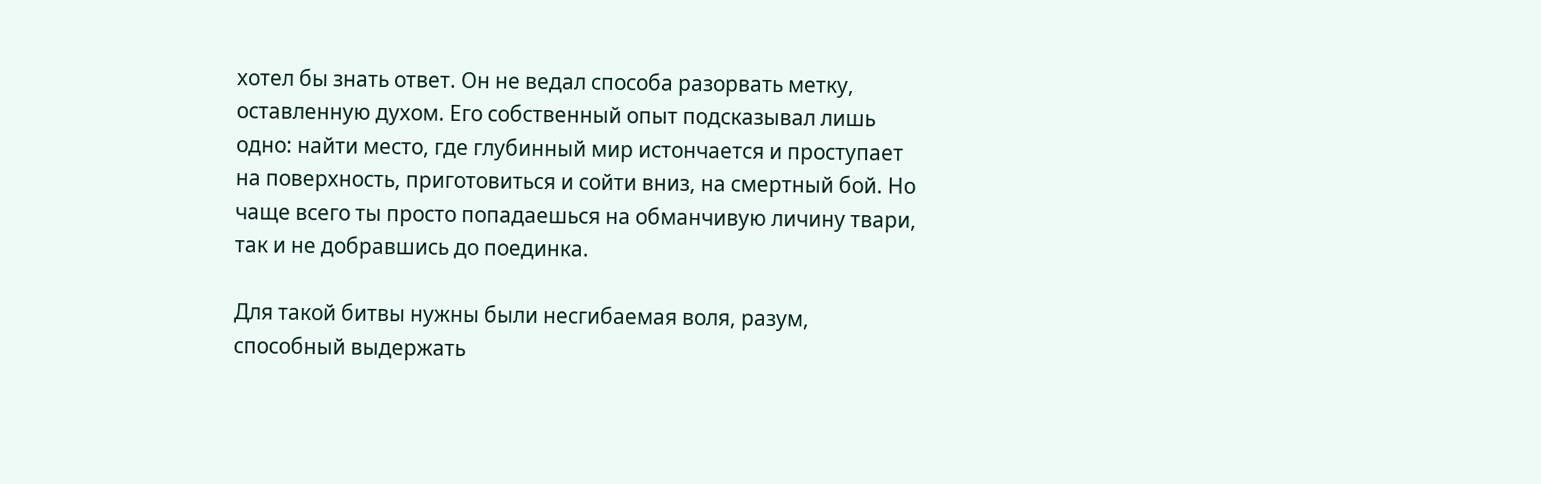хотел бы знать ответ. Он не ведал способа разорвать метку, оставленную духом. Его собственный опыт подсказывал лишь одно: найти место, где глубинный мир истончается и проступает на поверхность, приготовиться и сойти вниз, на смертный бой. Но чаще всего ты просто попадаешься на обманчивую личину твари, так и не добравшись до поединка.

Для такой битвы нужны были несгибаемая воля, разум, способный выдержать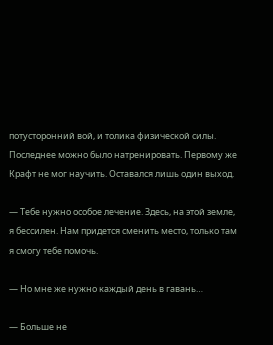потусторонний вой, и толика физической силы. Последнее можно было натренировать. Первому же Крафт не мог научить. Оставался лишь один выход.

— Тебе нужно особое лечение. Здесь, на этой земле, я бессилен. Нам придется сменить место, только там я смогу тебе помочь.

— Но мне же нужно каждый день в гавань…

— Больше не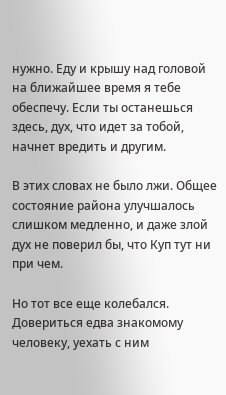нужно. Еду и крышу над головой на ближайшее время я тебе обеспечу. Если ты останешься здесь, дух, что идет за тобой, начнет вредить и другим.

В этих словах не было лжи. Общее состояние района улучшалось слишком медленно, и даже злой дух не поверил бы, что Куп тут ни при чем.

Но тот все еще колебался. Довериться едва знакомому человеку, уехать с ним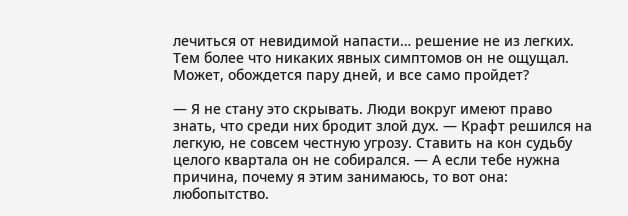лечиться от невидимой напасти… решение не из легких. Тем более что никаких явных симптомов он не ощущал. Может, обождется пару дней, и все само пройдет?

— Я не стану это скрывать. Люди вокруг имеют право знать, что среди них бродит злой дух. — Крафт решился на легкую, не совсем честную угрозу. Ставить на кон судьбу целого квартала он не собирался. — А если тебе нужна причина, почему я этим занимаюсь, то вот она: любопытство.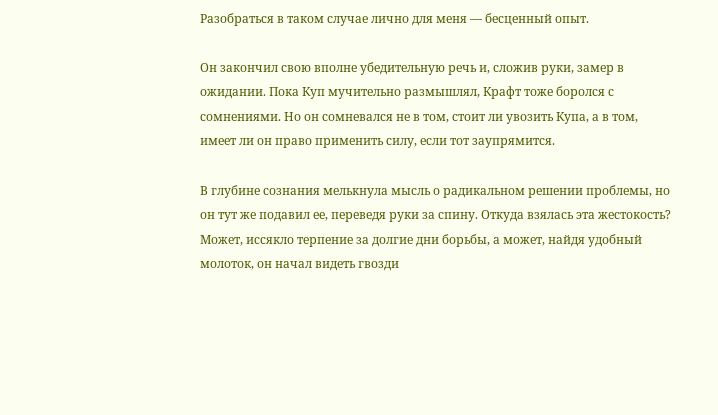Разобраться в таком случае лично для меня — бесценный опыт.

Он закончил свою вполне убедительную речь и, сложив руки, замер в ожидании. Пока Куп мучительно размышлял, Крафт тоже боролся с сомнениями. Но он сомневался не в том, стоит ли увозить Купа, а в том, имеет ли он право применить силу, если тот заупрямится.

В глубине сознания мелькнула мысль о радикальном решении проблемы, но он тут же подавил ее, переведя руки за спину. Откуда взялась эта жестокость? Может, иссякло терпение за долгие дни борьбы, а может, найдя удобный молоток, он начал видеть гвозди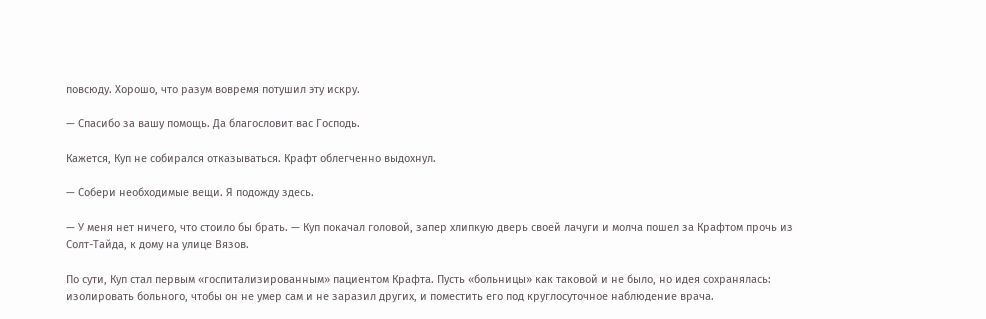повсюду. Хорошо, что разум вовремя потушил эту искру.

— Спасибо за вашу помощь. Да благословит вас Господь.

Кажется, Куп не собирался отказываться. Крафт облегченно выдохнул.

— Собери необходимые вещи. Я подожду здесь.

— У меня нет ничего, что стоило бы брать. — Куп покачал головой, запер хлипкую дверь своей лачуги и молча пошел за Крафтом прочь из Солт-Тайда, к дому на улице Вязов.

По сути, Куп стал первым «госпитализированным» пациентом Крафта. Пусть «больницы» как таковой и не было, но идея сохранялась: изолировать больного, чтобы он не умер сам и не заразил других, и поместить его под круглосуточное наблюдение врача.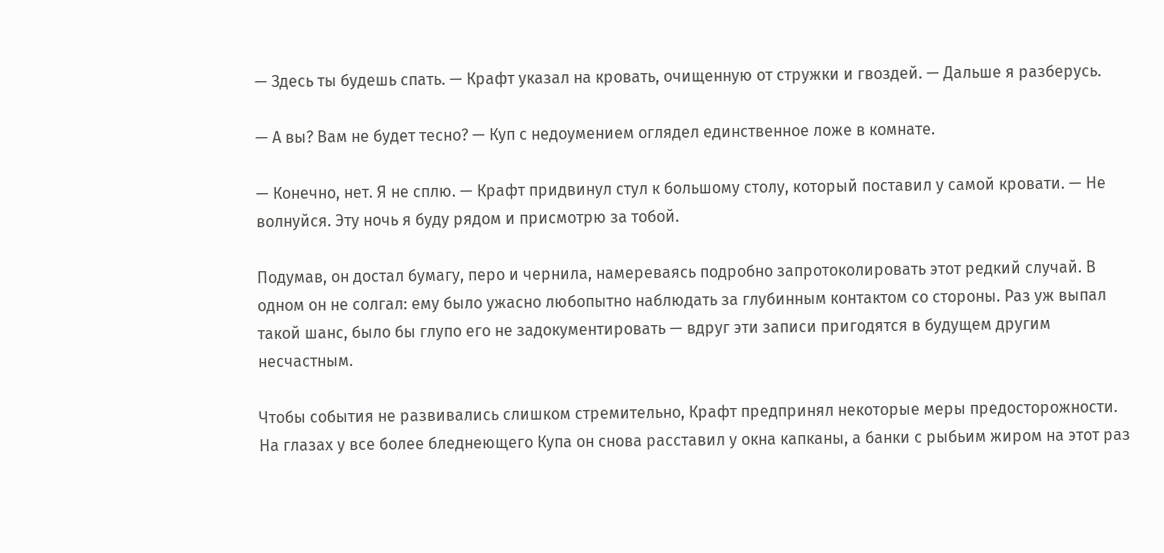— Здесь ты будешь спать. — Крафт указал на кровать, очищенную от стружки и гвоздей. — Дальше я разберусь.

— А вы? Вам не будет тесно? — Куп с недоумением оглядел единственное ложе в комнате.

— Конечно, нет. Я не сплю. — Крафт придвинул стул к большому столу, который поставил у самой кровати. — Не волнуйся. Эту ночь я буду рядом и присмотрю за тобой.

Подумав, он достал бумагу, перо и чернила, намереваясь подробно запротоколировать этот редкий случай. В одном он не солгал: ему было ужасно любопытно наблюдать за глубинным контактом со стороны. Раз уж выпал такой шанс, было бы глупо его не задокументировать — вдруг эти записи пригодятся в будущем другим несчастным.

Чтобы события не развивались слишком стремительно, Крафт предпринял некоторые меры предосторожности. На глазах у все более бледнеющего Купа он снова расставил у окна капканы, а банки с рыбьим жиром на этот раз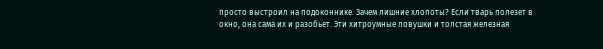просто выстроил на подоконнике. Зачем лишние хлопоты? Если тварь полезет в окно, она сама их и разобьет. Эти хитроумные ловушки и толстая железная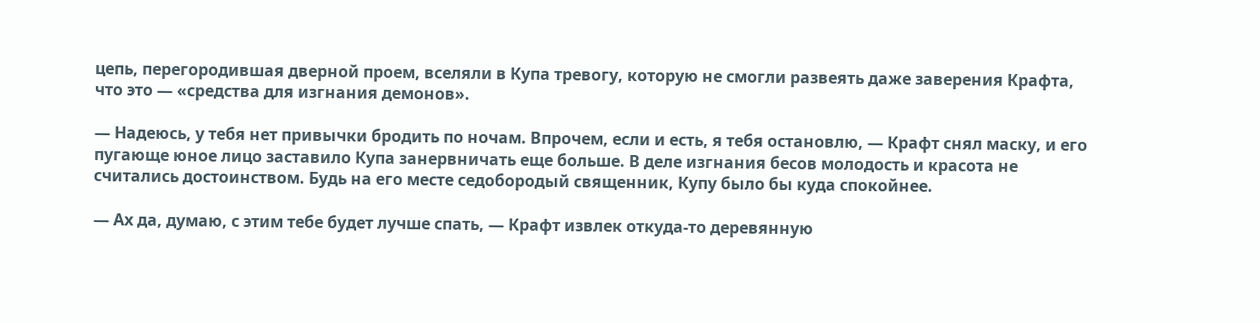цепь, перегородившая дверной проем, вселяли в Купа тревогу, которую не смогли развеять даже заверения Крафта, что это — «средства для изгнания демонов».

— Надеюсь, у тебя нет привычки бродить по ночам. Впрочем, если и есть, я тебя остановлю, — Крафт снял маску, и его пугающе юное лицо заставило Купа занервничать еще больше. В деле изгнания бесов молодость и красота не считались достоинством. Будь на его месте седобородый священник, Купу было бы куда спокойнее.

— Ах да, думаю, с этим тебе будет лучше спать, — Крафт извлек откуда-то деревянную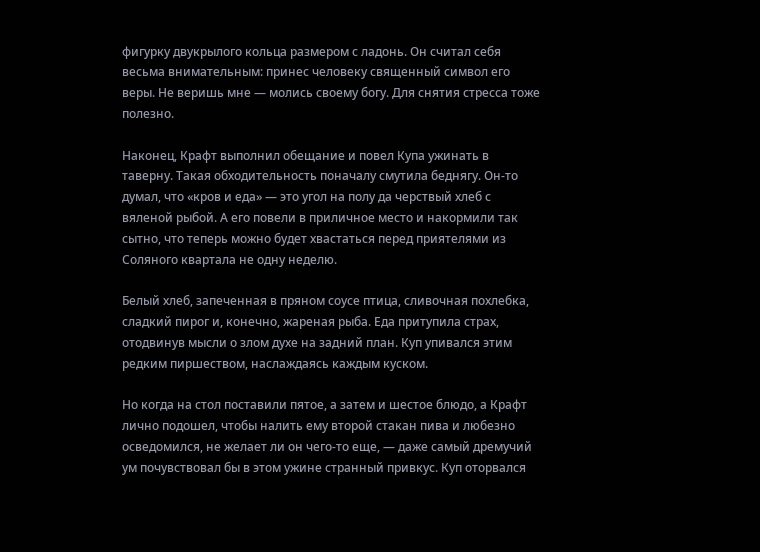фигурку двукрылого кольца размером с ладонь. Он считал себя весьма внимательным: принес человеку священный символ его веры. Не веришь мне — молись своему богу. Для снятия стресса тоже полезно.

Наконец, Крафт выполнил обещание и повел Купа ужинать в таверну. Такая обходительность поначалу смутила беднягу. Он-то думал, что «кров и еда» — это угол на полу да черствый хлеб с вяленой рыбой. А его повели в приличное место и накормили так сытно, что теперь можно будет хвастаться перед приятелями из Соляного квартала не одну неделю.

Белый хлеб, запеченная в пряном соусе птица, сливочная похлебка, сладкий пирог и, конечно, жареная рыба. Еда притупила страх, отодвинув мысли о злом духе на задний план. Куп упивался этим редким пиршеством, наслаждаясь каждым куском.

Но когда на стол поставили пятое, а затем и шестое блюдо, а Крафт лично подошел, чтобы налить ему второй стакан пива и любезно осведомился, не желает ли он чего-то еще, — даже самый дремучий ум почувствовал бы в этом ужине странный привкус. Куп оторвался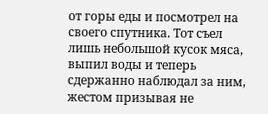от горы еды и посмотрел на своего спутника. Тот съел лишь небольшой кусок мяса, выпил воды и теперь сдержанно наблюдал за ним, жестом призывая не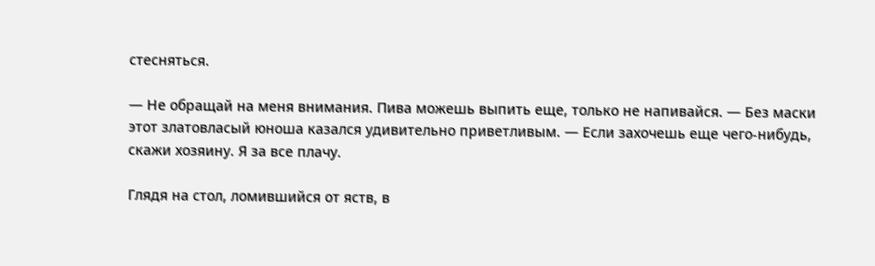стесняться.

— Не обращай на меня внимания. Пива можешь выпить еще, только не напивайся. — Без маски этот златовласый юноша казался удивительно приветливым. — Если захочешь еще чего-нибудь, скажи хозяину. Я за все плачу.

Глядя на стол, ломившийся от яств, в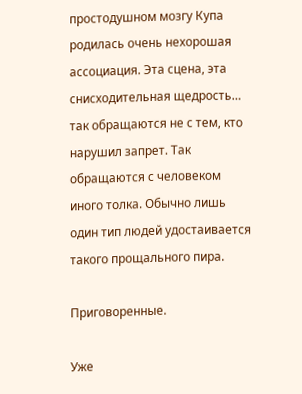простодушном мозгу Купа родилась очень нехорошая ассоциация. Эта сцена, эта снисходительная щедрость… так обращаются не с тем, кто нарушил запрет. Так обращаются с человеком иного толка. Обычно лишь один тип людей удостаивается такого прощального пира.

Приговоренные.

Уже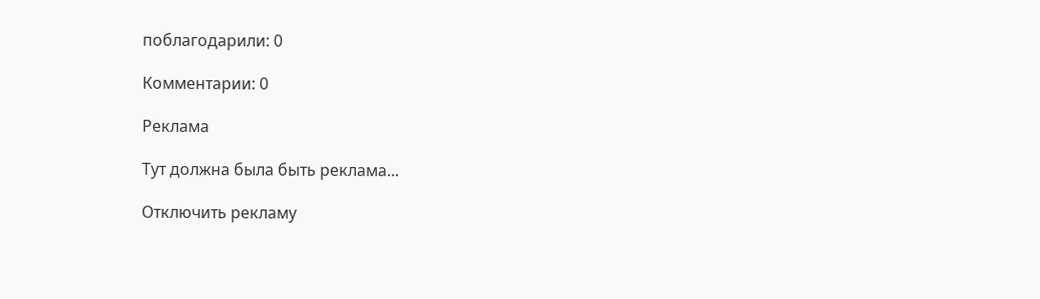поблагодарили: 0

Комментарии: 0

Реклама

Тут должна была быть реклама...

Отключить рекламу